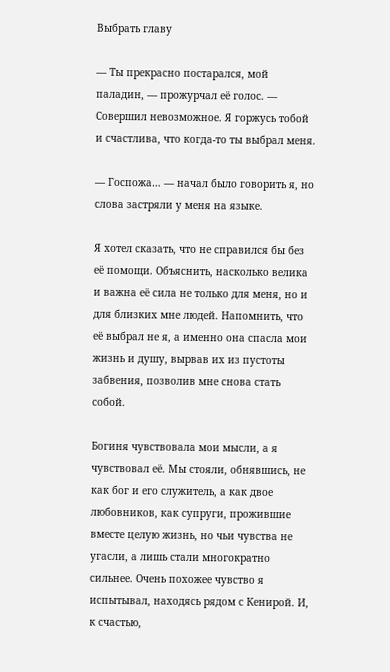Выбрать главу

— Ты прекрасно постарался, мой паладин, — прожурчал её голос. — Совершил невозможное. Я горжусь тобой и счастлива, что когда-то ты выбрал меня.

— Госпожа… — начал было говорить я, но слова застряли у меня на языке.

Я хотел сказать, что не справился бы без её помощи. Объяснить, насколько велика и важна её сила не только для меня, но и для близких мне людей. Напомнить, что её выбрал не я, а именно она спасла мои жизнь и душу, вырвав их из пустоты забвения, позволив мне снова стать собой.

Богиня чувствовала мои мысли, а я чувствовал её. Мы стояли, обнявшись, не как бог и его служитель, а как двое любовников, как супруги, прожившие вместе целую жизнь, но чьи чувства не угасли, а лишь стали многократно сильнее. Очень похожее чувство я испытывал, находясь рядом с Кенирой. И, к счастью,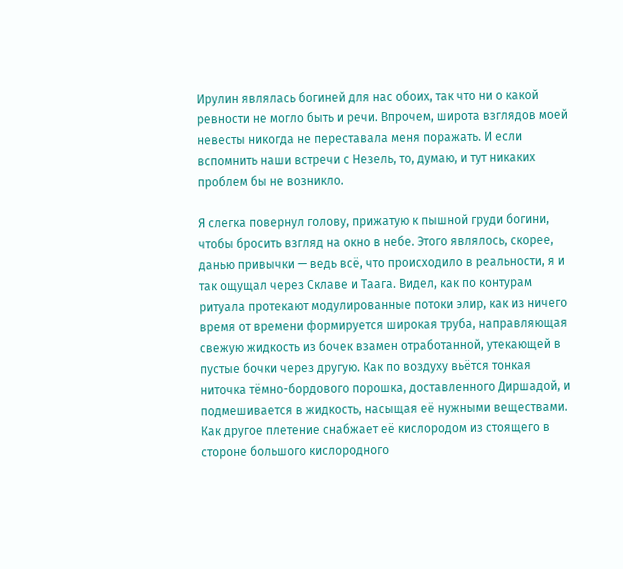Ирулин являлась богиней для нас обоих, так что ни о какой ревности не могло быть и речи. Впрочем, широта взглядов моей невесты никогда не переставала меня поражать. И если вспомнить наши встречи с Незель, то, думаю, и тут никаких проблем бы не возникло.

Я слегка повернул голову, прижатую к пышной груди богини, чтобы бросить взгляд на окно в небе. Этого являлось, скорее, данью привычки — ведь всё, что происходило в реальности, я и так ощущал через Склаве и Таага. Видел, как по контурам ритуала протекают модулированные потоки элир, как из ничего время от времени формируется широкая труба, направляющая свежую жидкость из бочек взамен отработанной, утекающей в пустые бочки через другую. Как по воздуху вьётся тонкая ниточка тёмно-бордового порошка, доставленного Диршадой, и подмешивается в жидкость, насыщая её нужными веществами. Как другое плетение снабжает её кислородом из стоящего в стороне большого кислородного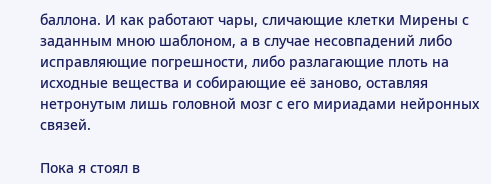баллона. И как работают чары, сличающие клетки Мирены с заданным мною шаблоном, а в случае несовпадений либо исправляющие погрешности, либо разлагающие плоть на исходные вещества и собирающие её заново, оставляя нетронутым лишь головной мозг с его мириадами нейронных связей.

Пока я стоял в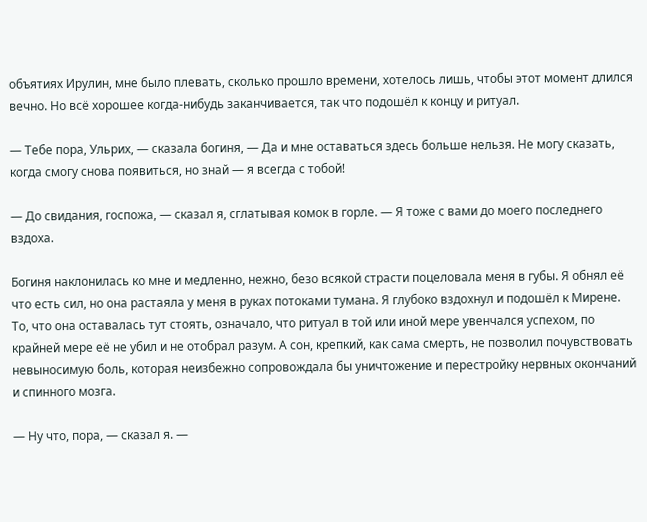объятиях Ирулин, мне было плевать, сколько прошло времени, хотелось лишь, чтобы этот момент длился вечно. Но всё хорошее когда-нибудь заканчивается, так что подошёл к концу и ритуал.

— Тебе пора, Ульрих, — сказала богиня, — Да и мне оставаться здесь больше нельзя. Не могу сказать, когда смогу снова появиться, но знай — я всегда с тобой!

— До свидания, госпожа, — сказал я, сглатывая комок в горле. — Я тоже с вами до моего последнего вздоха.

Богиня наклонилась ко мне и медленно, нежно, безо всякой страсти поцеловала меня в губы. Я обнял её что есть сил, но она растаяла у меня в руках потоками тумана. Я глубоко вздохнул и подошёл к Мирене. То, что она оставалась тут стоять, означало, что ритуал в той или иной мере увенчался успехом, по крайней мере её не убил и не отобрал разум. А сон, крепкий, как сама смерть, не позволил почувствовать невыносимую боль, которая неизбежно сопровождала бы уничтожение и перестройку нервных окончаний и спинного мозга.

— Ну что, пора, — сказал я. —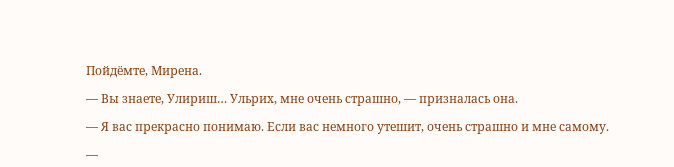Пойдёмте, Мирена.

— Вы знаете, Улириш… Ульрих, мне очень страшно, — призналась она.

— Я вас прекрасно понимаю. Если вас немного утешит, очень страшно и мне самому.

—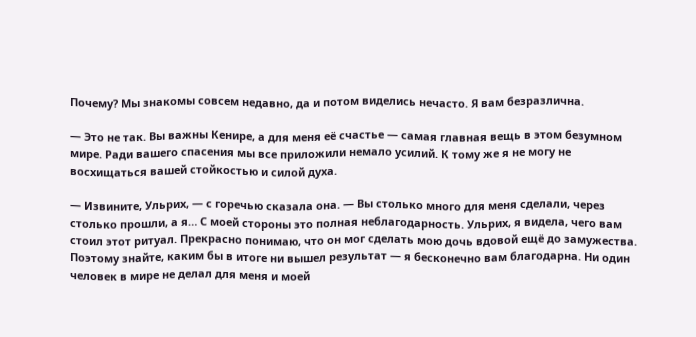Почему? Мы знакомы совсем недавно, да и потом виделись нечасто. Я вам безразлична.

— Это не так. Вы важны Кенире, а для меня её счастье — самая главная вещь в этом безумном мире. Ради вашего спасения мы все приложили немало усилий. К тому же я не могу не восхищаться вашей стойкостью и силой духа.

— Извините, Ульрих, — с горечью сказала она. — Вы столько много для меня сделали, через столько прошли, а я… С моей стороны это полная неблагодарность. Ульрих, я видела, чего вам стоил этот ритуал. Прекрасно понимаю, что он мог сделать мою дочь вдовой ещё до замужества. Поэтому знайте, каким бы в итоге ни вышел результат — я бесконечно вам благодарна. Ни один человек в мире не делал для меня и моей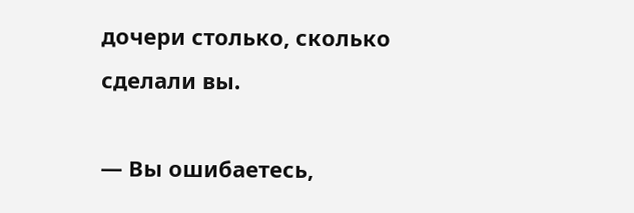дочери столько, сколько сделали вы.

— Вы ошибаетесь,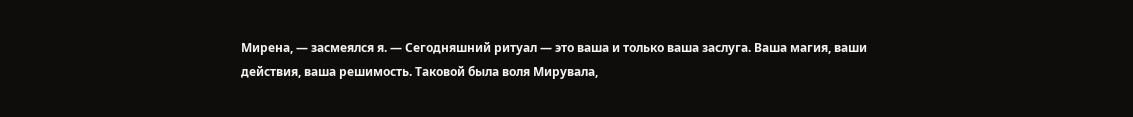Мирена, — засмеялся я. — Сегодняшний ритуал — это ваша и только ваша заслуга. Ваша магия, ваши действия, ваша решимость. Таковой была воля Мирувала,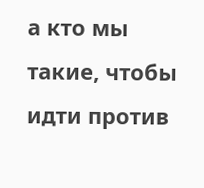а кто мы такие, чтобы идти против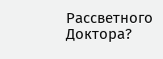Рассветного Доктора?